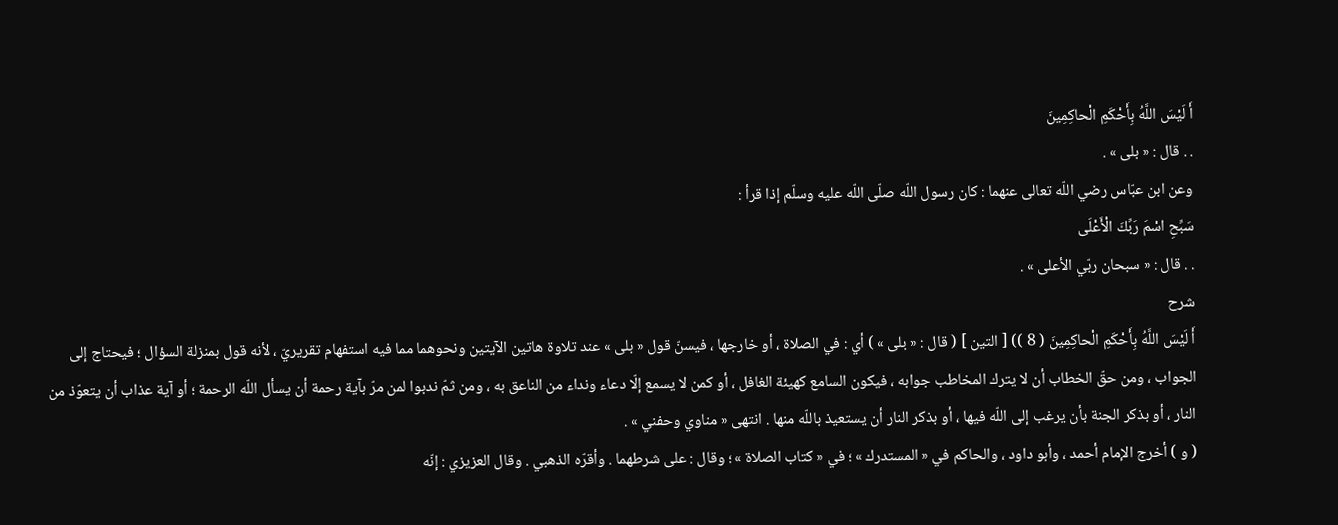أَ لَيْسَ اللَّهُ بِأَحْكَمِ الْحاكِمِينَ
. . قال : « بلى » .
وعن ابن عبّاس رضي اللّه تعالى عنهما : كان رسول اللّه صلّى اللّه عليه وسلّم إذا قرأ :
سَبِّحِ اسْمَ رَبِّكَ الْأَعْلَى
. . قال : « سبحان ربّي الأعلى » .
شرح
أَ لَيْسَ اللَّهُ بِأَحْكَمِ الْحاكِمِينَ ( 8 )) [ التين ] ( قال : « بلى » ) أي : في الصلاة ، أو خارجها ، فيسنّ قول « بلى » عند تلاوة هاتين الآيتين ونحوهما مما فيه استفهام تقريريّ ، لأنه قول بمنزلة السؤال ؛ فيحتاج إلى الجواب ، ومن حقّ الخطاب أن لا يترك المخاطب جوابه ، فيكون السامع كهيئة الغافل ، أو كمن لا يسمع إلّا دعاء ونداء من الناعق به ، ومن ثمّ ندبوا لمن مرّ بآية رحمة أن يسأل اللّه الرحمة ؛ أو آية عذاب أن يتعوّذ من النار ، أو بذكر الجنة بأن يرغب إلى اللّه فيها ، أو بذكر النار أن يستعيذ باللّه منها . انتهى « مناوي وحفني » .
( و ) أخرج الإمام أحمد ، وأبو داود ، والحاكم في « المستدرك » ؛ في « كتاب الصلاة » ؛ وقال : على شرطهما . وأقرّه الذهبي . وقال العزيزي : إنّه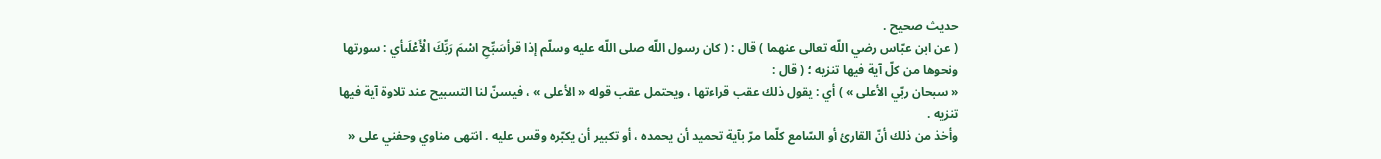حديث صحيح .
( عن ابن عبّاس رضي اللّه تعالى عنهما ) قال : ( كان رسول اللّه صلى اللّه عليه وسلّم إذا قرأسَبِّحِ اسْمَ رَبِّكَ الْأَعْلَىأي : سورتها ونحوها من كلّ آية فيها تنزيه ؛ ( قال :
« سبحان ربّي الأعلى » ) أي : يقول ذلك عقب قراءتها ، ويحتمل عقب قوله « الأعلى » ، فيسنّ لنا التسبيح عند تلاوة آية فيها تنزيه .
وأخذ من ذلك أنّ القارئ أو السّامع كلّما مرّ بآية تحميد أن يحمده ، أو تكبير أن يكبّره وقس عليه . انتهى مناوي وحفني على «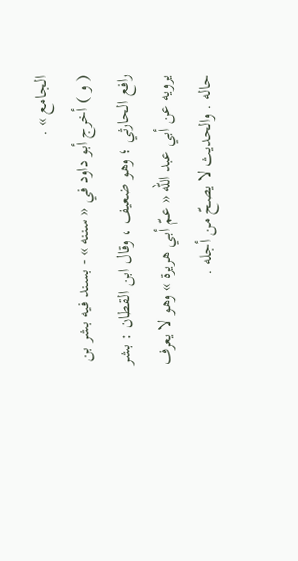الجامع » .
( و ) أخرج أبو داود في « سننه » - بسند فيه بشر بن رافع الحارثي ؛ وهو ضعيف ، وقال ابن القطان : بشر يرويه عن أبي عبد اللّه « عمّ أبي هريرة » وهو لا يعرف حاله . والحديث لا يصحّ من أجله .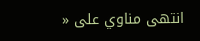انتهى مناوي على «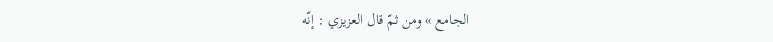الجامع » ومن ثمّ قال العزيزي : إنّه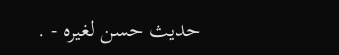حديث حسن لغيره - .